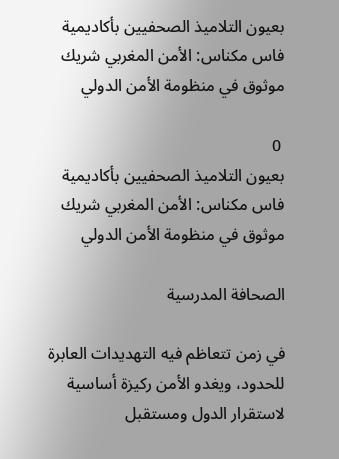بعيون التلاميذ الصحفيين بأكاديمية فاس مكناس: الأمن المغربي شريك موثوق في منظومة الأمن الدولي

 0
بعيون التلاميذ الصحفيين بأكاديمية فاس مكناس: الأمن المغربي شريك موثوق في منظومة الأمن الدولي

الصحافة المدرسية

في زمن تتعاظم فيه التهديدات العابرة للحدود، ويغدو الأمن ركيزة أساسية لاستقرار الدول ومستقبل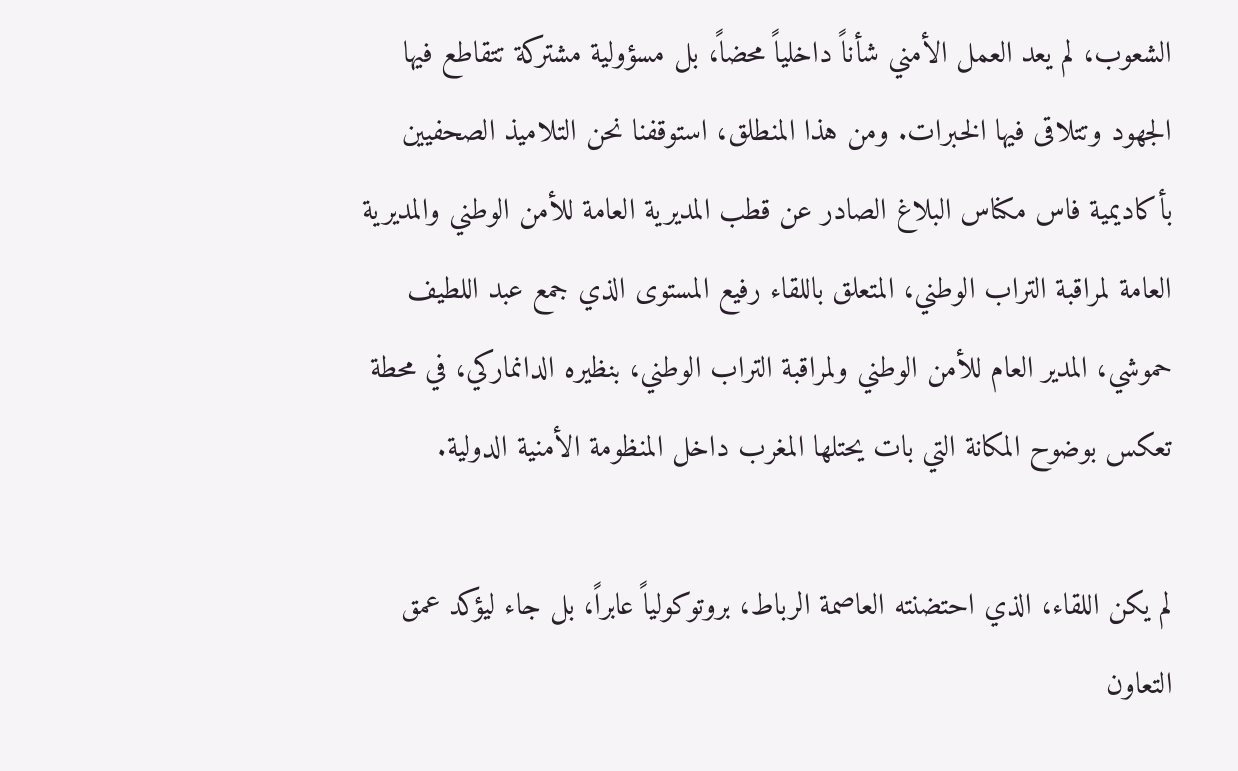الشعوب، لم يعد العمل الأمني شأناً داخلياً محضاً، بل مسؤولية مشتركة تتقاطع فيها الجهود وتتلاقى فيها الخبرات. ومن هذا المنطلق، استوقفنا نحن التلاميذ الصحفيين بأكاديمية فاس مكناس البلاغ الصادر عن قطب المديرية العامة للأمن الوطني والمديرية العامة لمراقبة التراب الوطني، المتعلق باللقاء رفيع المستوى الذي جمع عبد اللطيف حموشي، المدير العام للأمن الوطني ولمراقبة التراب الوطني، بنظيره الدانماركي، في محطة تعكس بوضوح المكانة التي بات يحتلها المغرب داخل المنظومة الأمنية الدولية.

لم يكن اللقاء، الذي احتضنته العاصمة الرباط، بروتوكولياً عابراً، بل جاء ليؤكد عمق التعاون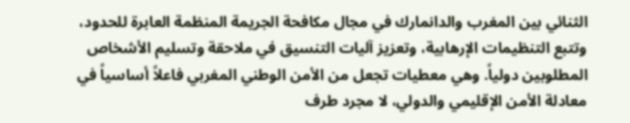الثنائي بين المغرب والدانمارك في مجال مكافحة الجريمة المنظمة العابرة للحدود، وتتبع التنظيمات الإرهابية، وتعزيز آليات التنسيق في ملاحقة وتسليم الأشخاص المطلوبين دولياً. وهي معطيات تجعل من الأمن الوطني المغربي فاعلاً أساسياً في معادلة الأمن الإقليمي والدولي، لا مجرد طرف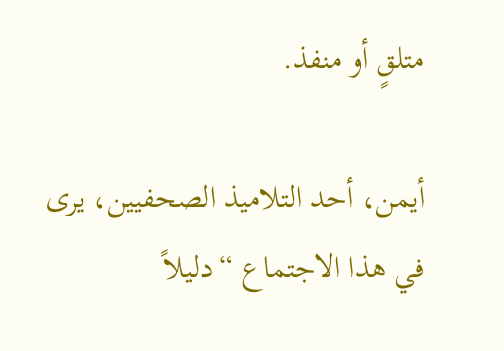متلقٍ أو منفذ.

أيمن، أحد التلاميذ الصحفيين، يرى في هذا الاجتماع “دليلاً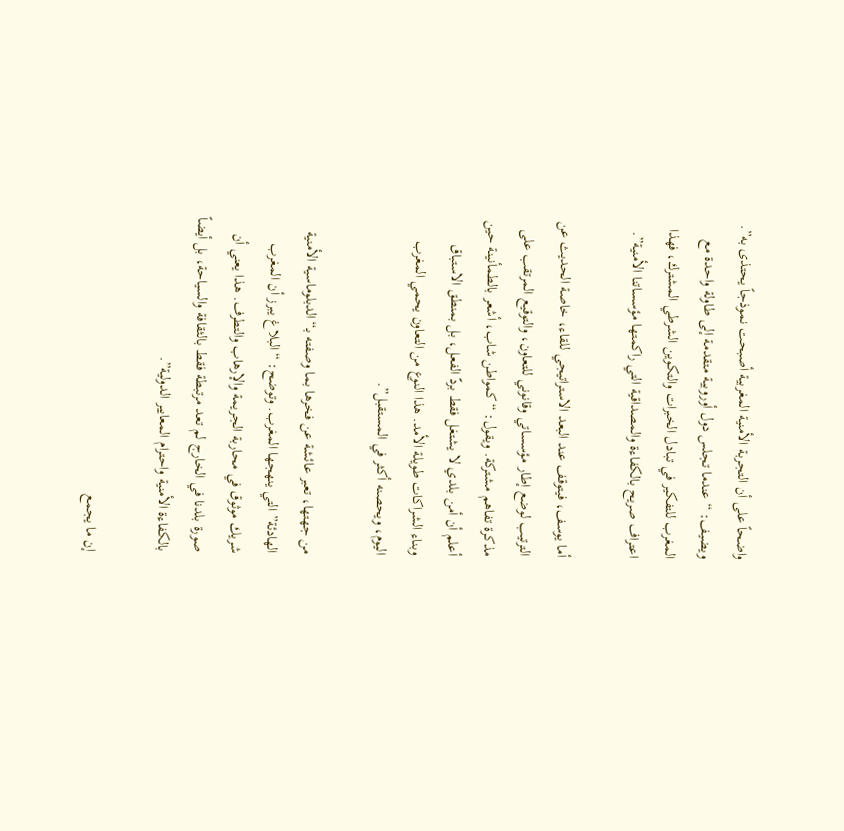واضحاً على أن التجربة الأمنية المغربية أصبحت نموذجاً يحتذى به”. ويضيف: “عندما تجلس دول أوروبية متقدمة إلى طاولة واحدة مع المغرب للتفكير في تبادل الخبرات والتكوين الشرطي المشترك، فهذا اعتراف صريح بالكفاءة والمصداقية التي راكمتها مؤسساتنا الأمنية”.

أما يوسف، فيتوقف عند البعد الاستراتيجي للقاء، خاصة الحديث عن الترتيب لوضع إطار مؤسساتي وقانوني للتعاون، والتوقيع المرتقب على مذكرة تفاهم مشتركة. ويقول: “كمواطن شاب، أشعر بالطمأنينة حين أعلم أن أمن بلدي لا يشتغل فقط بردّ الفعل، بل بمنطق الاستباق وبناء الشراكات طويلة الأمد. هذا النوع من التعاون يحمي المغرب اليوم، ويحصنه أكثر في المستقبل”.

من جهتها، تعبر عائشة عن فخرها بما وصفته بـ“الدبلوماسية الأمنية الهادئة” التي ينهجها المغرب. وتوضح: “البلاغ يبرز أن المغرب شريك موثوق في محاربة الجريمة والإرهاب والتطرف. هذا يعني أن صورة بلدنا في الخارج لم تعد مرتبطة فقط بالثقافة والسياحة، بل أيضاً بالكفاءة الأمنية واحترام المعايير الدولية”.

إن ما يجمع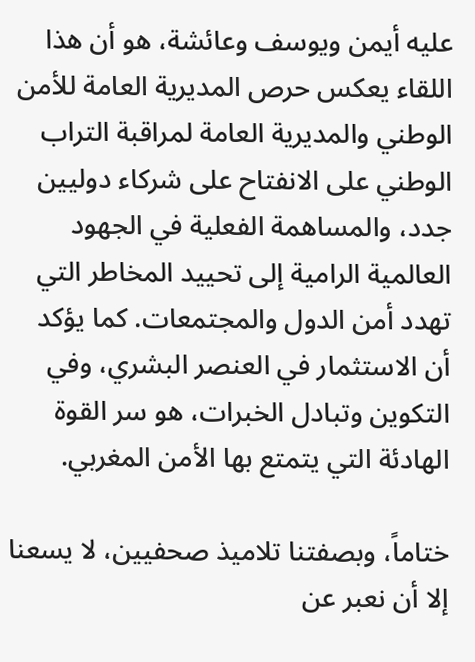عليه أيمن ويوسف وعائشة، هو أن هذا اللقاء يعكس حرص المديرية العامة للأمن الوطني والمديرية العامة لمراقبة التراب الوطني على الانفتاح على شركاء دوليين جدد، والمساهمة الفعلية في الجهود العالمية الرامية إلى تحييد المخاطر التي تهدد أمن الدول والمجتمعات. كما يؤكد أن الاستثمار في العنصر البشري، وفي التكوين وتبادل الخبرات، هو سر القوة الهادئة التي يتمتع بها الأمن المغربي.

ختاماً، وبصفتنا تلاميذ صحفيين، لا يسعنا إلا أن نعبر عن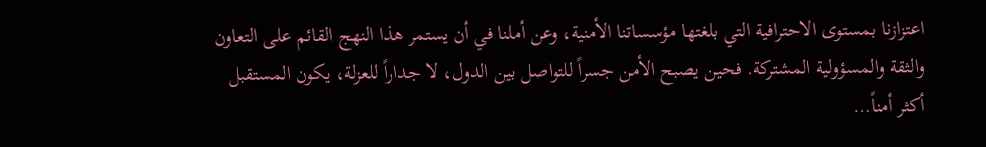اعتزازنا بمستوى الاحترافية التي بلغتها مؤسساتنا الأمنية، وعن أملنا في أن يستمر هذا النهج القائم على التعاون والثقة والمسؤولية المشتركة. فحين يصبح الأمن جسراً للتواصل بين الدول، لا جداراً للعزلة، يكون المستقبل أكثر أمناً…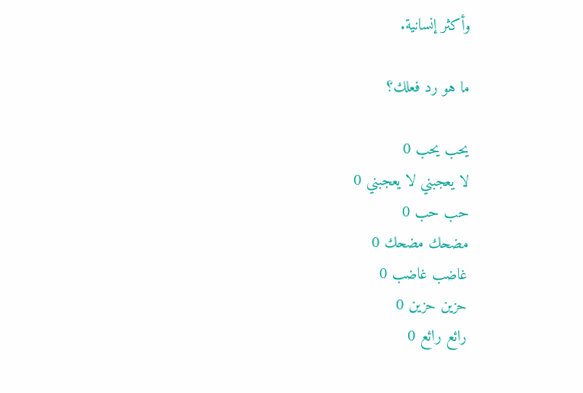وأكثر إنسانية.

ما هو رد فعلك؟

يحب يحب 0
لا يعجبني لا يعجبني 0
حب حب 0
مضحك مضحك 0
غاضب غاضب 0
حزين حزين 0
رائع رائع 0